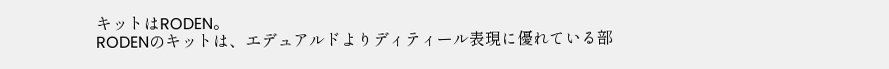キットはRODEN。
RODENのキットは、エデュアルドよりディティール表現に優れている部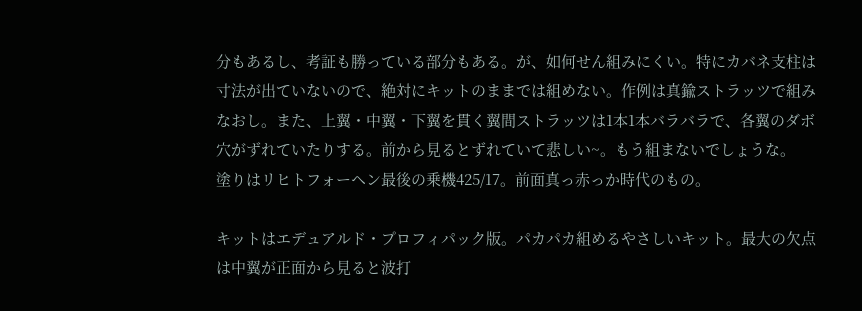分もあるし、考証も勝っている部分もある。が、如何せん組みにくい。特にカバネ支柱は寸法が出ていないので、絶対にキットのままでは組めない。作例は真鍮ストラッツで組みなおし。また、上翼・中翼・下翼を貫く翼間ストラッツは1本1本バラバラで、各翼のダボ穴がずれていたりする。前から見るとずれていて悲しい~。もう組まないでしょうな。
塗りはリヒトフォーヘン最後の乗機425/17。前面真っ赤っか時代のもの。

キットはエデュアルド・プロフィパック版。パカパカ組めるやさしいキット。最大の欠点は中翼が正面から見ると波打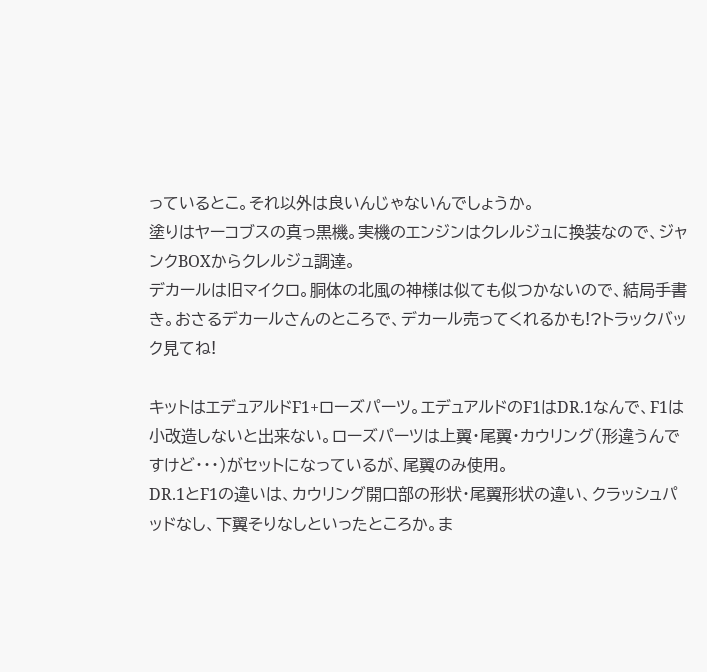っているとこ。それ以外は良いんじゃないんでしょうか。
塗りはヤーコブスの真っ黒機。実機のエンジンはクレルジュに換装なので、ジャンクBOXからクレルジュ調達。
デカールは旧マイクロ。胴体の北風の神様は似ても似つかないので、結局手書き。おさるデカールさんのところで、デカール売ってくれるかも!?トラックバック見てね!

キットはエデュアルドF1+ローズパーツ。エデュアルドのF1はDR.1なんで、F1は小改造しないと出来ない。ローズパーツは上翼・尾翼・カウリング(形違うんですけど・・・)がセットになっているが、尾翼のみ使用。
DR.1とF1の違いは、カウリング開口部の形状・尾翼形状の違い、クラッシュパッドなし、下翼そりなしといったところか。ま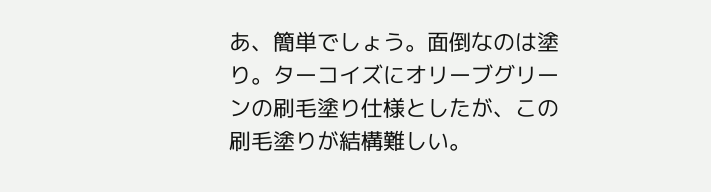あ、簡単でしょう。面倒なのは塗り。ターコイズにオリーブグリーンの刷毛塗り仕様としたが、この刷毛塗りが結構難しい。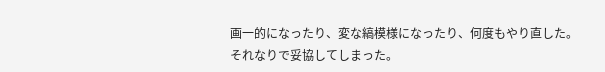画一的になったり、変な縞模様になったり、何度もやり直した。
それなりで妥協してしまった。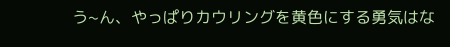う~ん、やっぱりカウリングを黄色にする勇気はな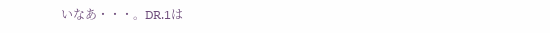いなあ・・・。DR.1は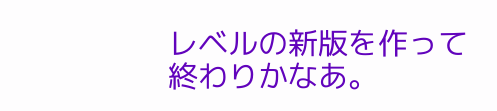レベルの新版を作って終わりかなあ。